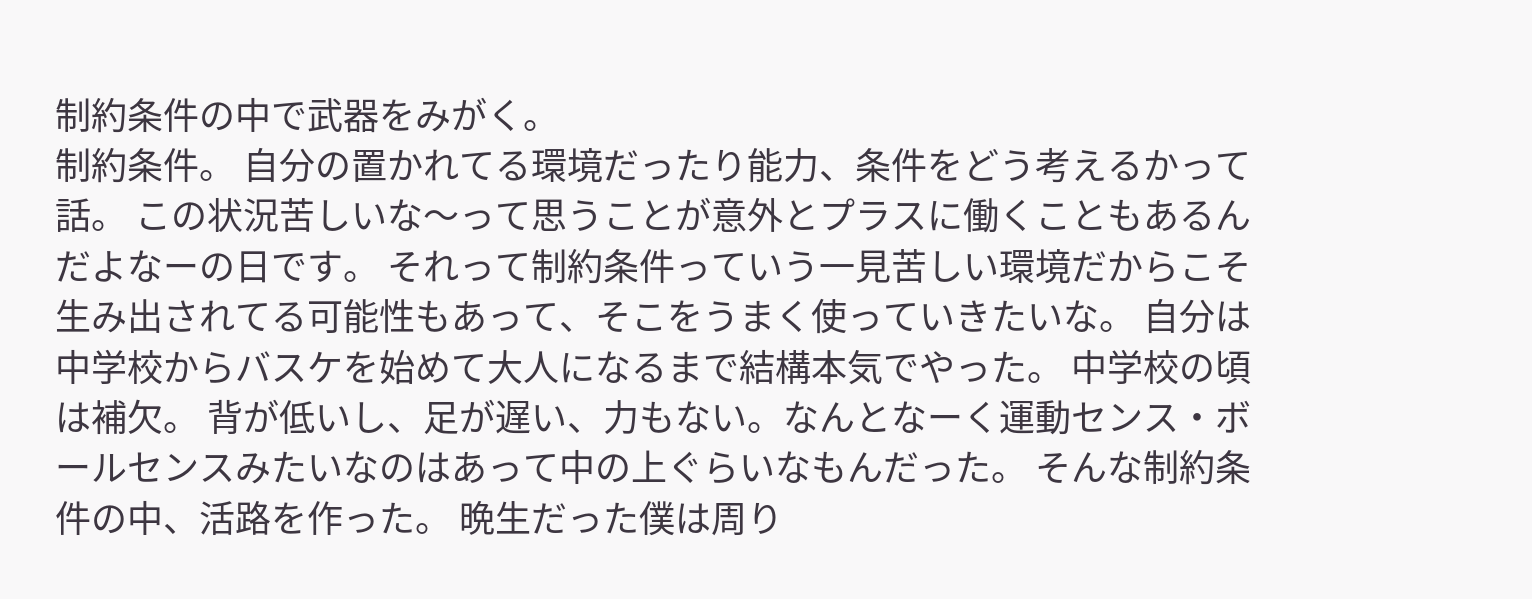制約条件の中で武器をみがく。
制約条件。 自分の置かれてる環境だったり能力、条件をどう考えるかって話。 この状況苦しいな〜って思うことが意外とプラスに働くこともあるんだよなーの日です。 それって制約条件っていう一見苦しい環境だからこそ生み出されてる可能性もあって、そこをうまく使っていきたいな。 自分は中学校からバスケを始めて大人になるまで結構本気でやった。 中学校の頃は補欠。 背が低いし、足が遅い、力もない。なんとなーく運動センス・ボールセンスみたいなのはあって中の上ぐらいなもんだった。 そんな制約条件の中、活路を作った。 晩生だった僕は周り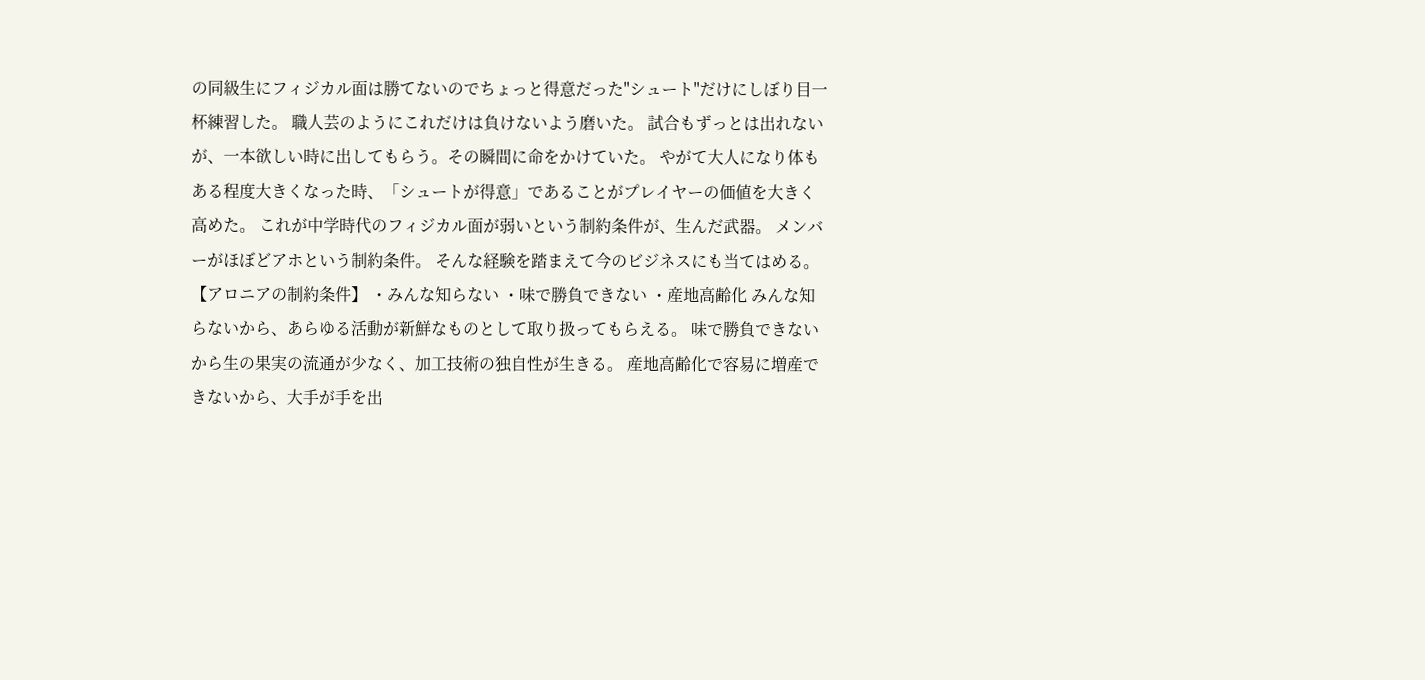の同級生にフィジカル面は勝てないのでちょっと得意だった"シュート"だけにしぼり目一杯練習した。 職人芸のようにこれだけは負けないよう磨いた。 試合もずっとは出れないが、一本欲しい時に出してもらう。その瞬間に命をかけていた。 やがて大人になり体もある程度大きくなった時、「シュートが得意」であることがプレイヤーの価値を大きく高めた。 これが中学時代のフィジカル面が弱いという制約条件が、生んだ武器。 メンバーがほぼどアホという制約条件。 そんな経験を踏まえて今のビジネスにも当てはめる。 【アロニアの制約条件】 ・みんな知らない ・味で勝負できない ・産地高齢化 みんな知らないから、あらゆる活動が新鮮なものとして取り扱ってもらえる。 味で勝負できないから生の果実の流通が少なく、加工技術の独自性が生きる。 産地高齢化で容易に増産できないから、大手が手を出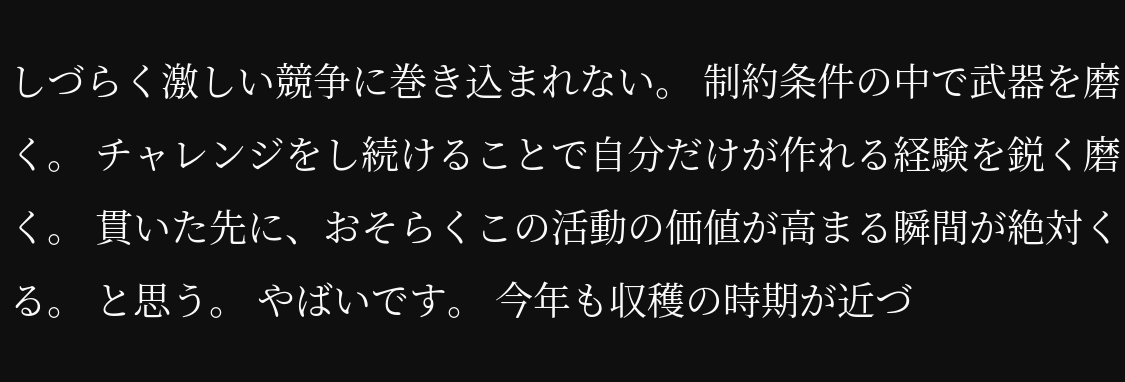しづらく激しい競争に巻き込まれない。 制約条件の中で武器を磨く。 チャレンジをし続けることで自分だけが作れる経験を鋭く磨く。 貫いた先に、おそらくこの活動の価値が高まる瞬間が絶対くる。 と思う。 やばいです。 今年も収穫の時期が近づ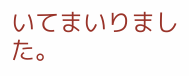いてまいりました。